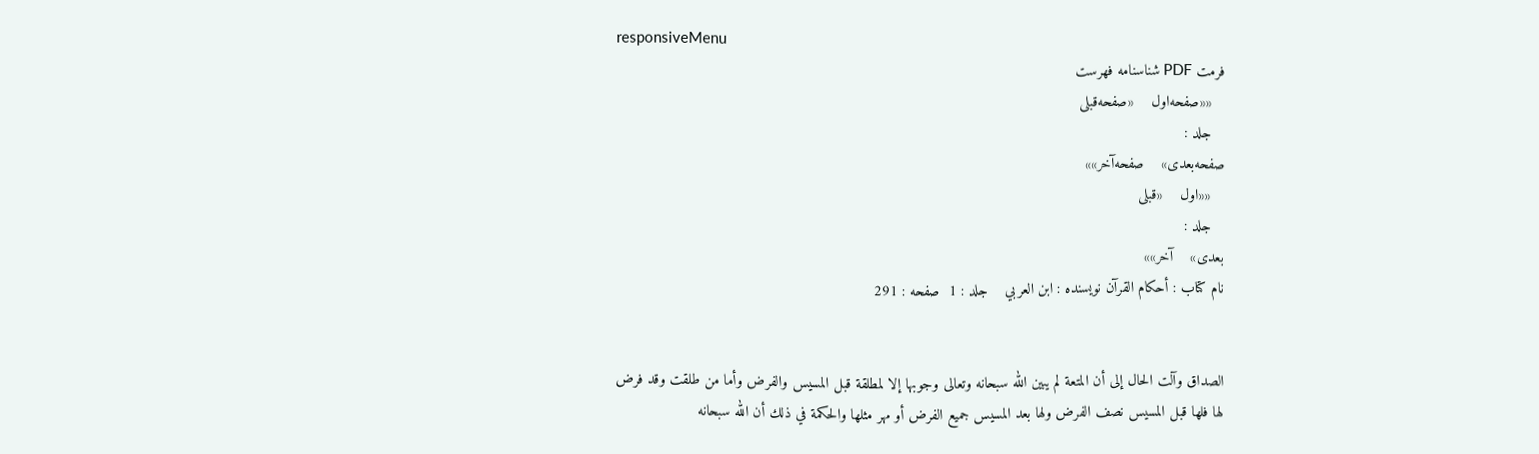responsiveMenu
فرمت PDF شناسنامه فهرست
   ««صفحه‌اول    «صفحه‌قبلی
   جلد :
صفحه‌بعدی»    صفحه‌آخر»»
   ««اول    «قبلی
   جلد :
بعدی»    آخر»»
نام کتاب : أحكام القرآن نویسنده : ابن العربي    جلد : 1  صفحه : 291


الصداق وآلت الحال إلى أن المتعة لم يبين الله سبحانه وتعالى وجوبها إلا لمطلقة قبل المسيس والفرض وأما من طلقت وقد فرض لها فلها قبل المسيس نصف الفرض ولها بعد المسيس جميع الفرض أو مهر مثلها والحكمة في ذلك أن الله سبحانه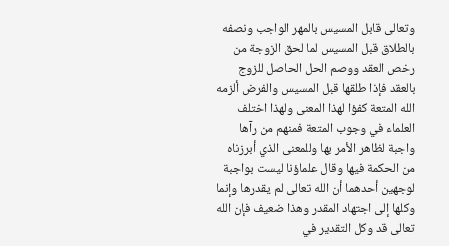وتعالى قابل المسيس بالمهر الواجب ونصفه بالطلاق قبل المسيس لما لحق الزوجة من رخص العقد ووصم الحل الحاصل للزوج بالعقد فإذا طلقها قبل المسيس والفرض ألزمه الله المتعة كفؤا لهذا المعنى ولهذا اختلف العلماء في وجوب المتعة فمنهم من رآها واجبة لظاهر الأمر بها وللمعنى الذي أبرزناه من الحكمة فيها وقال علماؤنا ليست بواجبة لوجهين أحدهما أن الله تعالى لم يقدرها وإنما وكلها إلى اجتهاد المقدر وهذا ضعيف فإن الله تعالى قد وكل التقدير في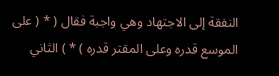النفقة إلى الاجتهاد وهي واجبة فقال ( * ( على الموسع قدره وعلى المقتر قدره ) * ) الثاني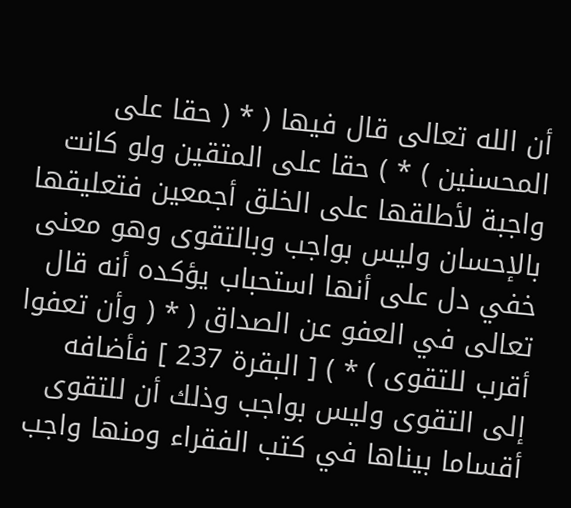أن الله تعالى قال فيها ( * ( حقا على المحسنين ) * ) حقا على المتقين ولو كانت واجبة لأطلقها على الخلق أجمعين فتعليقها بالإحسان وليس بواجب وبالتقوى وهو معنى خفي دل على أنها استحباب يؤكده أنه قال تعالى في العفو عن الصداق ( * ( وأن تعفوا أقرب للتقوى ) * ) [ البقرة 237 ] فأضافه إلى التقوى وليس بواجب وذلك أن للتقوى أقساما بيناها في كتب الفقراء ومنها واجب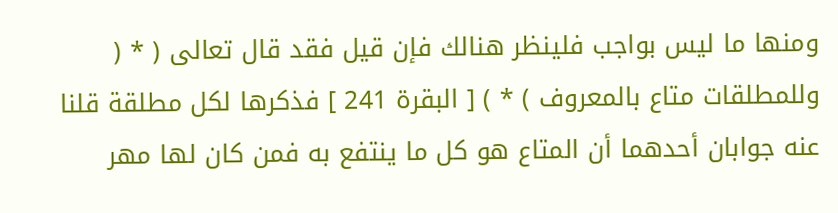ومنها ما ليس بواجب فلينظر هنالك فإن قيل فقد قال تعالى ( * ( وللمطلقات متاع بالمعروف ) * ) [ البقرة 241 ] فذكرها لكل مطلقة قلنا عنه جوابان أحدهما أن المتاع هو كل ما ينتفع به فمن كان لها مهر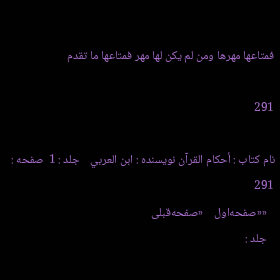فمتاعها مهرها ومن لم يكن لها مهر فمتاعها ما تقدم

291

نام کتاب : أحكام القرآن نویسنده : ابن العربي    جلد : 1  صفحه : 291
   ««صفحه‌اول    «صفحه‌قبلی
   جلد :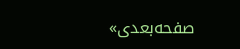صفحه‌بعدی»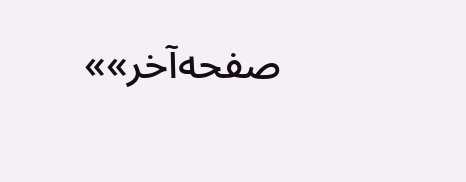صفحه‌آخر»»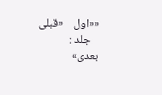««اول    «قبلی
   جلد :
بعدی»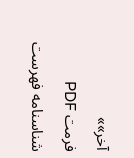آخر»»
فرمت PDF شناسنامه فهرست